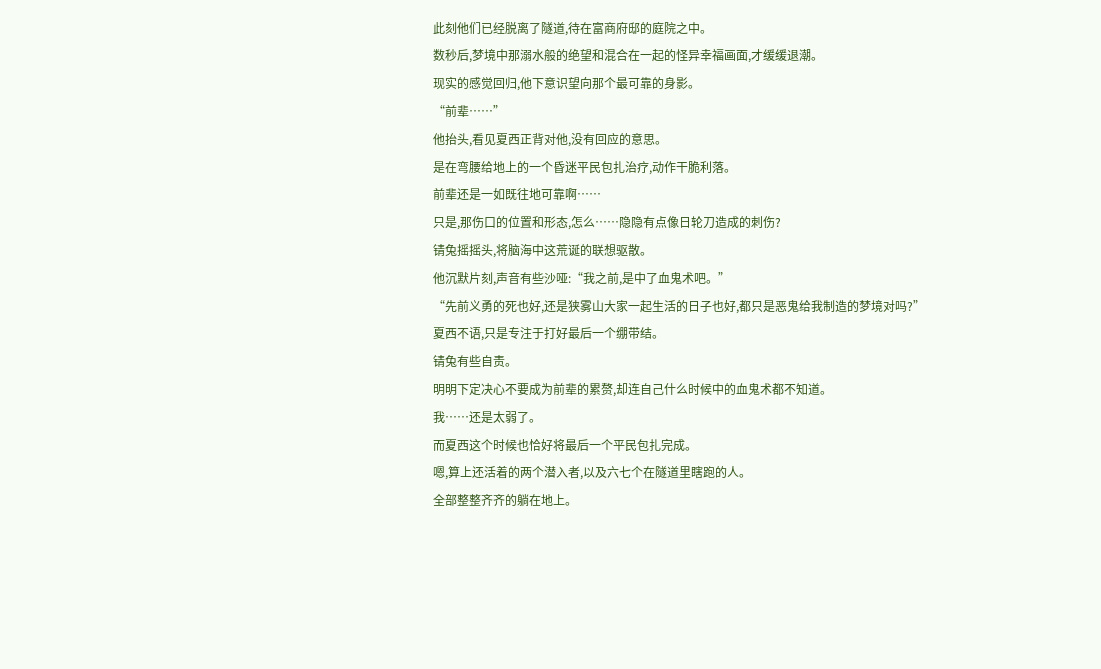此刻他们已经脱离了隧道,待在富商府邸的庭院之中。
数秒后,梦境中那溺水般的绝望和混合在一起的怪异幸福画面,才缓缓退潮。
现实的感觉回归,他下意识望向那个最可靠的身影。
“前辈……”
他抬头,看见夏西正背对他,没有回应的意思。
是在弯腰给地上的一个昏迷平民包扎治疗,动作干脆利落。
前辈还是一如既往地可靠啊……
只是,那伤口的位置和形态,怎么……隐隐有点像日轮刀造成的刺伤?
锖兔摇摇头,将脑海中这荒诞的联想驱散。
他沉默片刻,声音有些沙哑:“我之前,是中了血鬼术吧。”
“先前义勇的死也好,还是狭雾山大家一起生活的日子也好,都只是恶鬼给我制造的梦境对吗?”
夏西不语,只是专注于打好最后一个绷带结。
锖兔有些自责。
明明下定决心不要成为前辈的累赘,却连自己什么时候中的血鬼术都不知道。
我……还是太弱了。
而夏西这个时候也恰好将最后一个平民包扎完成。
嗯,算上还活着的两个潜入者,以及六七个在隧道里瞎跑的人。
全部整整齐齐的躺在地上。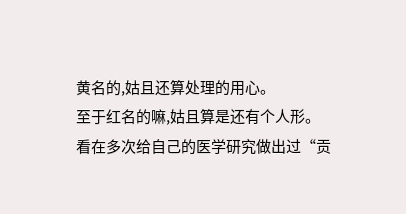黄名的,姑且还算处理的用心。
至于红名的嘛,姑且算是还有个人形。
看在多次给自己的医学研究做出过“贡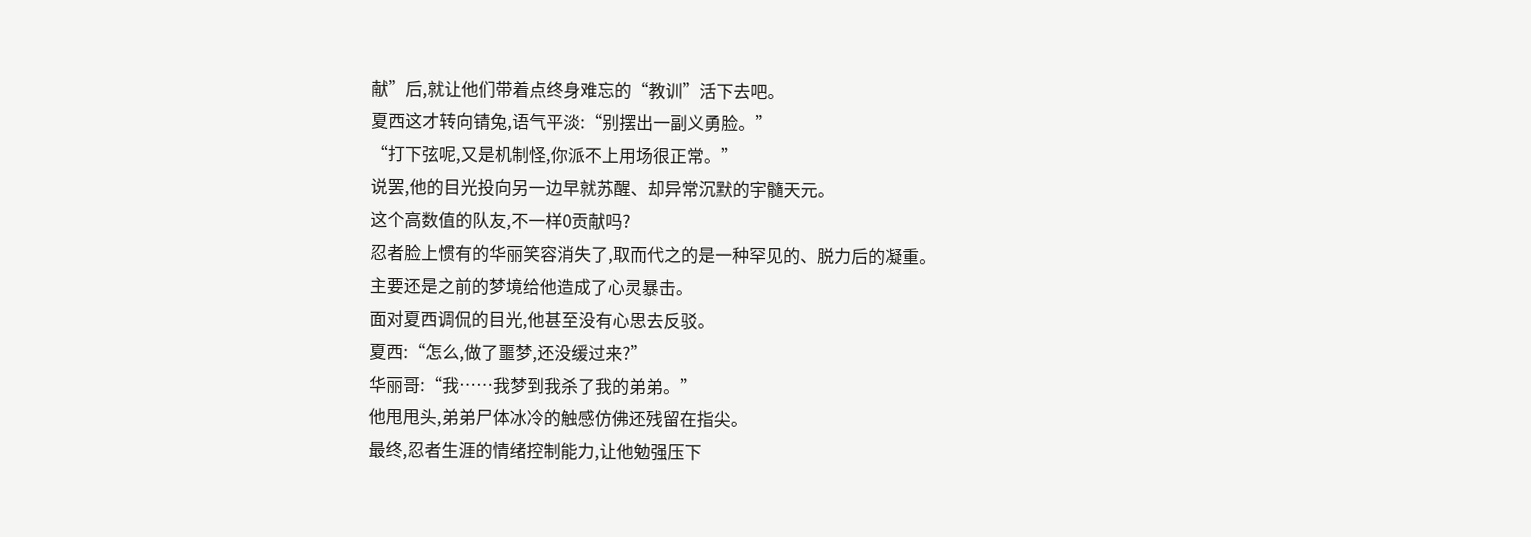献”后,就让他们带着点终身难忘的“教训”活下去吧。
夏西这才转向锖兔,语气平淡:“别摆出一副义勇脸。”
“打下弦呢,又是机制怪,你派不上用场很正常。”
说罢,他的目光投向另一边早就苏醒、却异常沉默的宇髓天元。
这个高数值的队友,不一样0贡献吗?
忍者脸上惯有的华丽笑容消失了,取而代之的是一种罕见的、脱力后的凝重。
主要还是之前的梦境给他造成了心灵暴击。
面对夏西调侃的目光,他甚至没有心思去反驳。
夏西:“怎么,做了噩梦,还没缓过来?”
华丽哥:“我……我梦到我杀了我的弟弟。”
他甩甩头,弟弟尸体冰冷的触感仿佛还残留在指尖。
最终,忍者生涯的情绪控制能力,让他勉强压下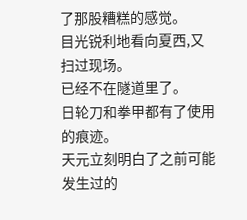了那股糟糕的感觉。
目光锐利地看向夏西,又扫过现场。
已经不在隧道里了。
日轮刀和拳甲都有了使用的痕迹。
天元立刻明白了之前可能发生过的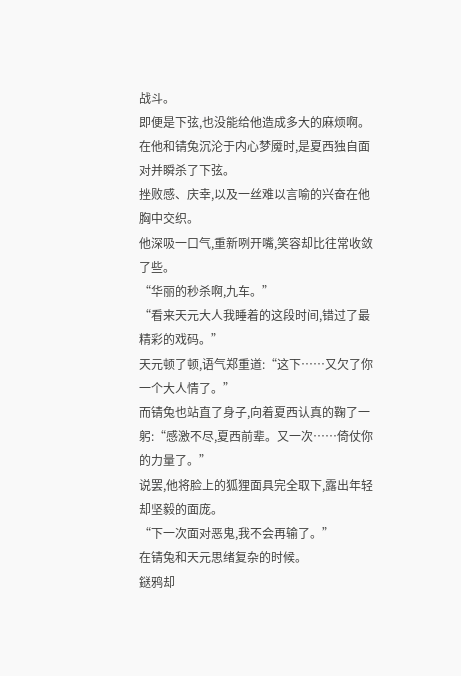战斗。
即便是下弦,也没能给他造成多大的麻烦啊。
在他和锖兔沉沦于内心梦魇时,是夏西独自面对并瞬杀了下弦。
挫败感、庆幸,以及一丝难以言喻的兴奋在他胸中交织。
他深吸一口气,重新咧开嘴,笑容却比往常收敛了些。
“华丽的秒杀啊,九车。”
“看来天元大人我睡着的这段时间,错过了最精彩的戏码。”
天元顿了顿,语气郑重道:“这下……又欠了你一个大人情了。”
而锖兔也站直了身子,向着夏西认真的鞠了一躬:“感激不尽,夏西前辈。又一次……倚仗你的力量了。”
说罢,他将脸上的狐狸面具完全取下,露出年轻却坚毅的面庞。
“下一次面对恶鬼,我不会再输了。”
在锖兔和天元思绪复杂的时候。
鎹鸦却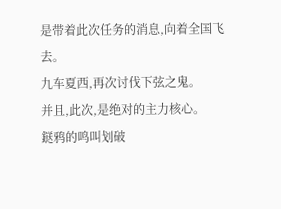是带着此次任务的消息,向着全国飞去。
九车夏西,再次讨伐下弦之鬼。
并且,此次,是绝对的主力核心。
鎹鸦的鸣叫划破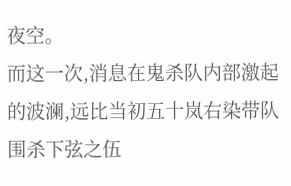夜空。
而这一次,消息在鬼杀队内部激起的波澜,远比当初五十岚右染带队围杀下弦之伍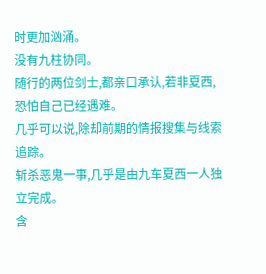时更加汹涌。
没有九柱协同。
随行的两位剑士,都亲口承认,若非夏西,恐怕自己已经遇难。
几乎可以说,除却前期的情报搜集与线索追踪。
斩杀恶鬼一事,几乎是由九车夏西一人独立完成。
含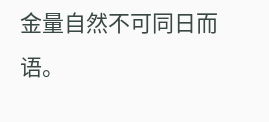金量自然不可同日而语。